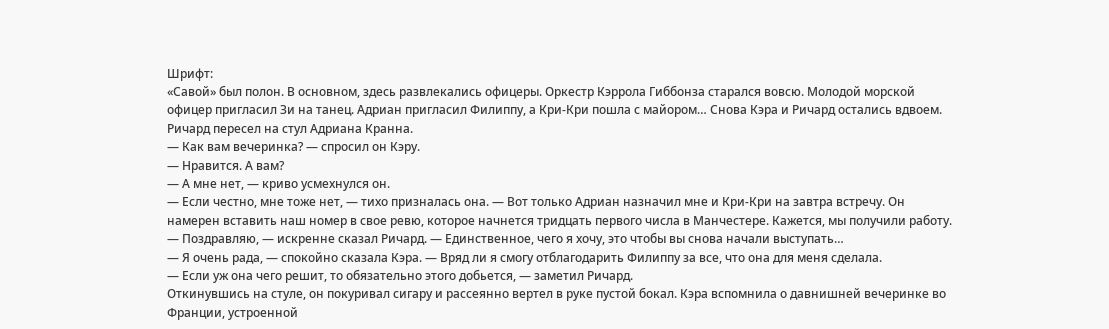Шрифт:
«Савой» был полон. В основном, здесь развлекались офицеры. Оркестр Кэррола Гиббонза старался вовсю. Молодой морской офицер пригласил Зи на танец. Адриан пригласил Филиппу, а Кри-Кри пошла с майором… Снова Кэра и Ричард остались вдвоем.
Ричард пересел на стул Адриана Кранна.
— Как вам вечеринка? — спросил он Кэру.
— Нравится. А вам?
— А мне нет, — криво усмехнулся он.
— Если честно, мне тоже нет, — тихо призналась она. — Вот только Адриан назначил мне и Кри-Кри на завтра встречу. Он намерен вставить наш номер в свое ревю, которое начнется тридцать первого числа в Манчестере. Кажется, мы получили работу.
— Поздравляю, — искренне сказал Ричард. — Единственное, чего я хочу, это чтобы вы снова начали выступать…
— Я очень рада, — спокойно сказала Кэра. — Вряд ли я смогу отблагодарить Филиппу за все, что она для меня сделала.
— Если уж она чего решит, то обязательно этого добьется, — заметил Ричард.
Откинувшись на стуле, он покуривал сигару и рассеянно вертел в руке пустой бокал. Кэра вспомнила о давнишней вечеринке во Франции, устроенной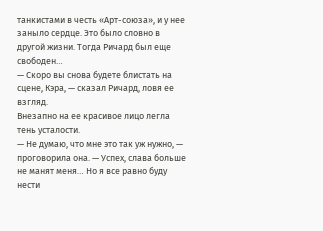танкистами в честь «Арт-союза», и у нее заныло сердце. Это было словно в другой жизни. Тогда Ричард был еще свободен…
— Скоро вы снова будете блистать на сцене, Кэра, — сказал Ричард, ловя ее взгляд.
Внезапно на ее красивое лицо легла тень усталости.
— Не думаю, что мне это так уж нужно, — проговорила она. — Успех, слава больше не манят меня… Но я все равно буду нести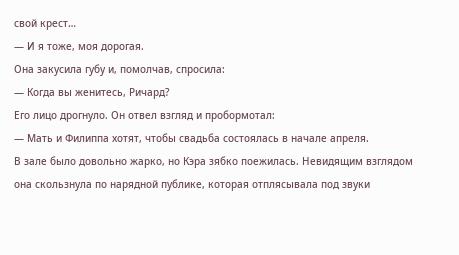свой крест…
— И я тоже, моя дорогая.
Она закусила губу и, помолчав, спросила:
— Когда вы женитесь, Ричард?
Его лицо дрогнуло. Он отвел взгляд и пробормотал:
— Мать и Филиппа хотят, чтобы свадьба состоялась в начале апреля.
В зале было довольно жарко, но Кэра зябко поежилась. Невидящим взглядом она скользнула по нарядной публике, которая отплясывала под звуки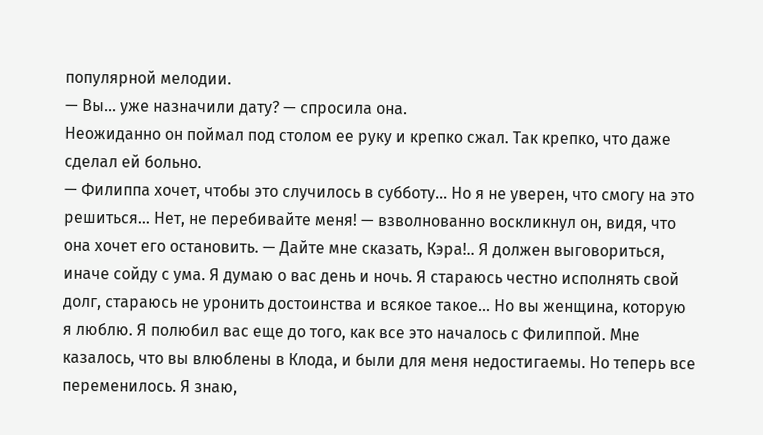популярной мелодии.
— Вы… уже назначили дату? — спросила она.
Неожиданно он поймал под столом ее руку и крепко сжал. Так крепко, что даже сделал ей больно.
— Филиппа хочет, чтобы это случилось в субботу… Но я не уверен, что смогу на это решиться… Нет, не перебивайте меня! — взволнованно воскликнул он, видя, что она хочет его остановить. — Дайте мне сказать, Кэра!.. Я должен выговориться, иначе сойду с ума. Я думаю о вас день и ночь. Я стараюсь честно исполнять свой долг, стараюсь не уронить достоинства и всякое такое… Но вы женщина, которую я люблю. Я полюбил вас еще до того, как все это началось с Филиппой. Мне казалось, что вы влюблены в Клода, и были для меня недостигаемы. Но теперь все переменилось. Я знаю,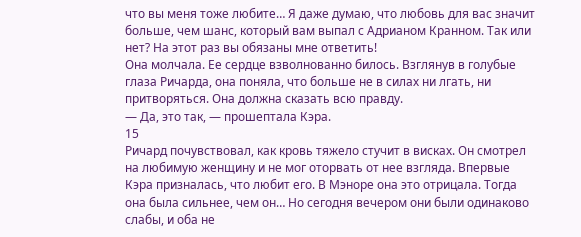что вы меня тоже любите… Я даже думаю, что любовь для вас значит больше, чем шанс, который вам выпал с Адрианом Кранном. Так или нет? На этот раз вы обязаны мне ответить!
Она молчала. Ее сердце взволнованно билось. Взглянув в голубые глаза Ричарда, она поняла, что больше не в силах ни лгать, ни притворяться. Она должна сказать всю правду.
— Да, это так, — прошептала Кэра.
15
Ричард почувствовал, как кровь тяжело стучит в висках. Он смотрел на любимую женщину и не мог оторвать от нее взгляда. Впервые Кэра призналась, что любит его. В Мэноре она это отрицала. Тогда она была сильнее, чем он… Но сегодня вечером они были одинаково слабы, и оба не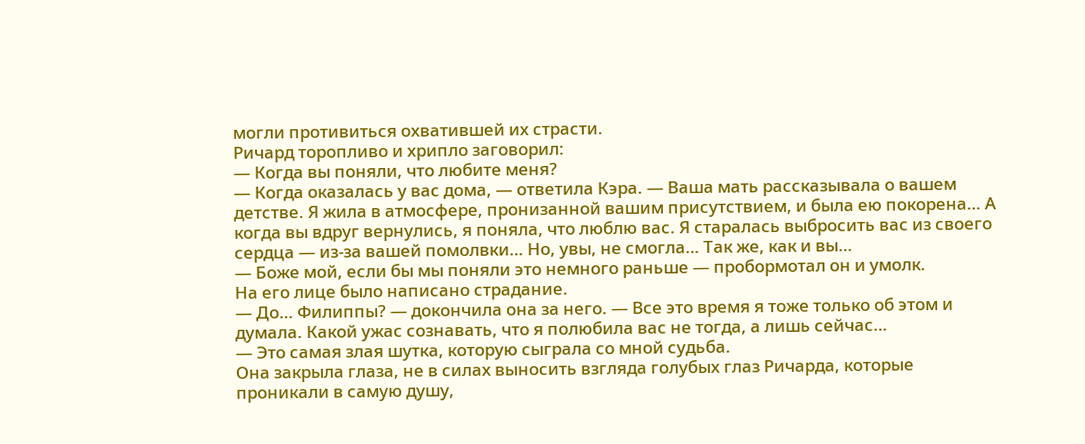могли противиться охватившей их страсти.
Ричард торопливо и хрипло заговорил:
— Когда вы поняли, что любите меня?
— Когда оказалась у вас дома, — ответила Кэра. — Ваша мать рассказывала о вашем детстве. Я жила в атмосфере, пронизанной вашим присутствием, и была ею покорена… А когда вы вдруг вернулись, я поняла, что люблю вас. Я старалась выбросить вас из своего сердца — из-за вашей помолвки… Но, увы, не смогла… Так же, как и вы…
— Боже мой, если бы мы поняли это немного раньше — пробормотал он и умолк.
На его лице было написано страдание.
— До… Филиппы? — докончила она за него. — Все это время я тоже только об этом и думала. Какой ужас сознавать, что я полюбила вас не тогда, а лишь сейчас…
— Это самая злая шутка, которую сыграла со мной судьба.
Она закрыла глаза, не в силах выносить взгляда голубых глаз Ричарда, которые проникали в самую душу,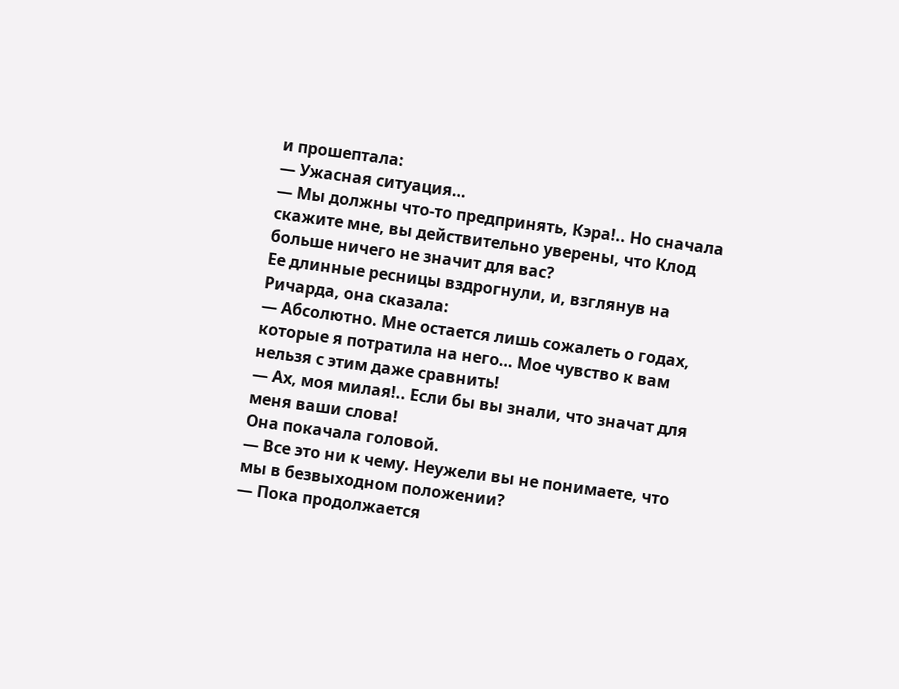и прошептала:
— Ужасная ситуация…
— Мы должны что-то предпринять, Кэра!.. Но сначала скажите мне, вы действительно уверены, что Клод больше ничего не значит для вас?
Ее длинные ресницы вздрогнули, и, взглянув на Ричарда, она сказала:
— Абсолютно. Мне остается лишь сожалеть о годах, которые я потратила на него… Мое чувство к вам нельзя с этим даже сравнить!
— Ах, моя милая!.. Если бы вы знали, что значат для меня ваши слова!
Она покачала головой.
— Все это ни к чему. Неужели вы не понимаете, что мы в безвыходном положении?
— Пока продолжается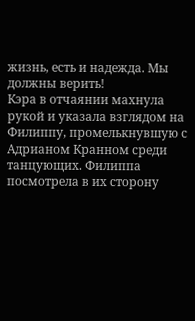жизнь, есть и надежда. Мы должны верить!
Кэра в отчаянии махнула рукой и указала взглядом на Филиппу, промелькнувшую с Адрианом Кранном среди танцующих. Филиппа посмотрела в их сторону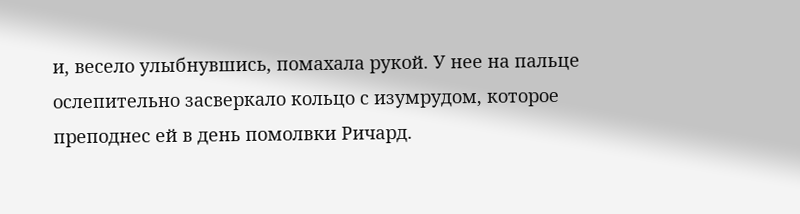и, весело улыбнувшись, помахала рукой. У нее на пальце ослепительно засверкало кольцо с изумрудом, которое преподнес ей в день помолвки Ричард.